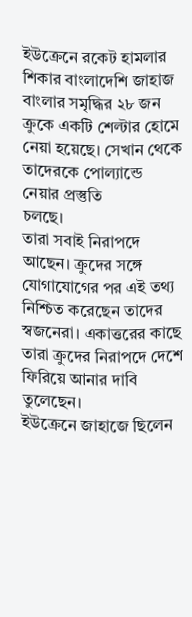ইউক্রেনে রকেট হামলার শিকার বাংলাদেশি জাহাজ বাংলার সমৃদ্ধির ২৮ জন
ক্রুকে একটি শেল্টার হোমে নেয়া হয়েছে। সেখান থেকে তাদেরকে পোল্যান্ডে নেয়ার প্রস্তুতি
চলছে।
তারা সবাই নিরাপদে আছেন। ক্রুদের সঙ্গে যোগাযোগের পর এই তথ্য নিশ্চিত করেছেন তাদের স্বজনেরা। একাত্তরের কাছে তারা ক্রুদের নিরাপদে দেশে ফিরিয়ে আনার দাবি তুলেছেন।
ইউক্রেনে জাহাজে ছিলেন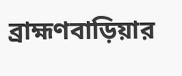ব্রাহ্মণবাড়িয়ার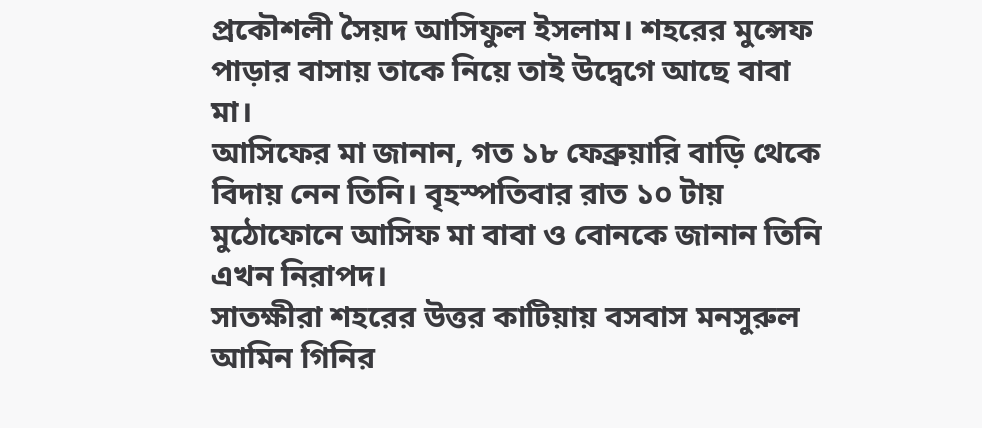প্রকৌশলী সৈয়দ আসিফুল ইসলাম। শহরের মুন্সেফ পাড়ার বাসায় তাকে নিয়ে তাই উদ্বেগে আছে বাবা মা।
আসিফের মা জানান, গত ১৮ ফেব্রুয়ারি বাড়ি থেকে বিদায় নেন তিনি। বৃহস্পতিবার রাত ১০ টায় মুঠোফোনে আসিফ মা বাবা ও বোনকে জানান তিনি এখন নিরাপদ।
সাতক্ষীরা শহরের উত্তর কাটিয়ায় বসবাস মনসুরুল আমিন গিনির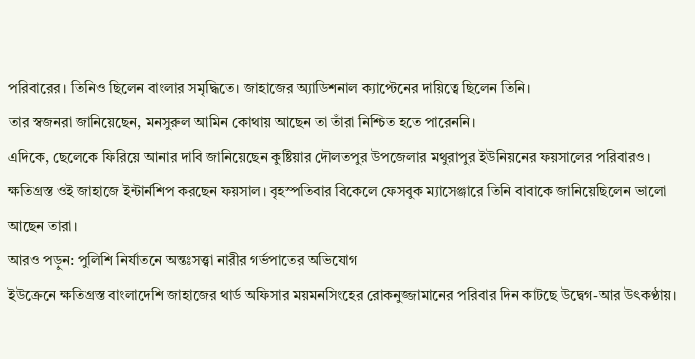পরিবারের। তিনিও ছিলেন বাংলার সমৃদ্ধিতে। জাহাজের অ্যাডিশনাল ক্যাপ্টেনের দায়িত্বে ছিলেন তিনি।
তার স্বজনরা জানিয়েছেন, মনসুরুল আমিন কোথায় আছেন তা তাঁরা নিশ্চিত হতে পারেননি।
এদিকে, ছেলেকে ফিরিয়ে আনার দাবি জানিয়েছেন কুষ্টিয়ার দৌলতপুর উপজেলার মথুরাপুর ইউনিয়নের ফয়সালের পরিবারও।
ক্ষতিগ্রস্ত ওই জাহাজে ইন্টার্নশিপ করছেন ফয়সাল। বৃহস্পতিবার বিকেলে ফেসবুক ম্যাসেঞ্জারে তিনি বাবাকে জানিয়েছিলেন ভালো আছেন তারা।
আরও পড়ুন: পুলিশি নির্যাতনে অন্তঃসত্ত্বা নারীর গর্ভপাতের অভিযোগ
ইউক্রেনে ক্ষতিগ্রস্ত বাংলাদেশি জাহাজের থার্ড অফিসার ময়মনসিংহের রোকনুজ্জামানের পরিবার দিন কাটছে উদ্বেগ-আর উৎকণ্ঠায়।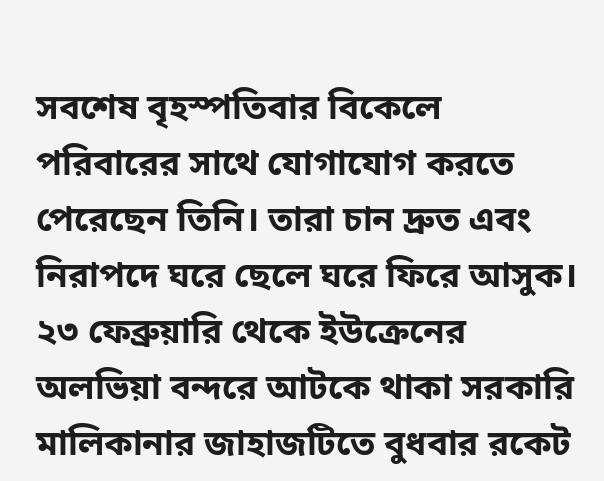সবশেষ বৃহস্পতিবার বিকেলে পরিবারের সাথে যোগাযোগ করতে পেরেছেন তিনি। তারা চান দ্রুত এবং নিরাপদে ঘরে ছেলে ঘরে ফিরে আসুক।
২৩ ফেব্রুয়ারি থেকে ইউক্রেনের অলভিয়া বন্দরে আটকে থাকা সরকারি মালিকানার জাহাজটিতে বুধবার রকেট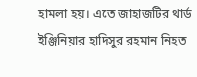হামলা হয়। এতে জাহাজটির থার্ড ইঞ্জিনিয়ার হাদিসুর রহমান নিহত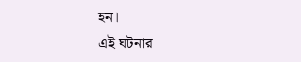হন।
এই ঘটনার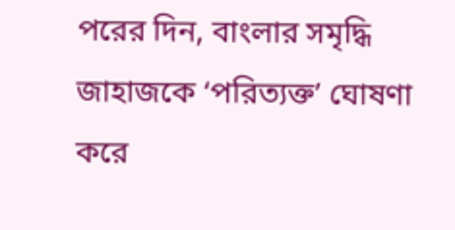পরের দিন, বাংলার সমৃদ্ধি জাহাজকে ‘পরিত্যক্ত’ ঘোষণা করে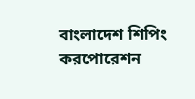বাংলাদেশ শিপিং করপোরেশন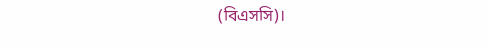(বিএসসি)।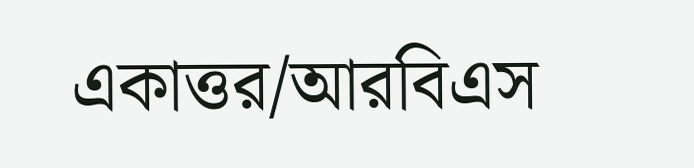একাত্তর/আরবিএস